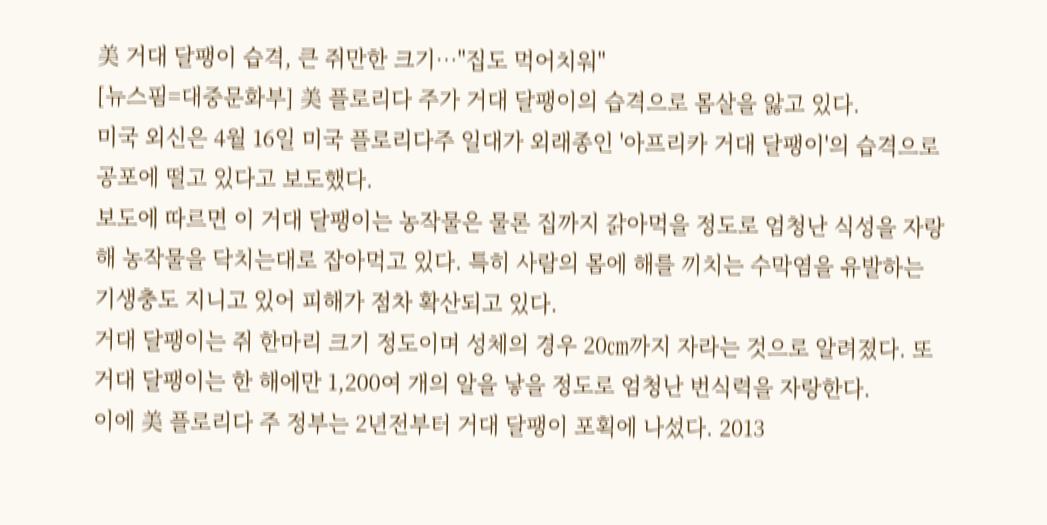美 거대 달팽이 습격, 큰 쥐만한 크기…"집도 먹어치워"
[뉴스핌=대중문화부] 美 플로리다 주가 거대 달팽이의 습격으로 몸살을 앓고 있다.
미국 외신은 4월 16일 미국 플로리다주 일대가 외래종인 '아프리카 거대 달팽이'의 습격으로 공포에 떨고 있다고 보도했다.
보도에 따르면 이 거대 달팽이는 농작물은 물론 집까지 갉아먹을 정도로 엄청난 식성을 자랑해 농작물을 닥치는대로 잡아먹고 있다. 특히 사람의 몸에 해를 끼치는 수막염을 유발하는 기생충도 지니고 있어 피해가 점차 확산되고 있다.
거대 달팽이는 쥐 한마리 크기 정도이며 성체의 경우 20㎝까지 자라는 것으로 알려졌다. 또 거대 달팽이는 한 해에만 1,200여 개의 알을 낳을 정도로 엄청난 번식력을 자랑한다.
이에 美 플로리다 주 정부는 2년전부터 거대 달팽이 포획에 나섰다. 2013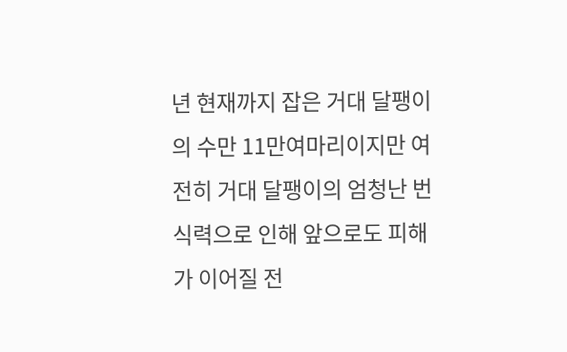년 현재까지 잡은 거대 달팽이의 수만 11만여마리이지만 여전히 거대 달팽이의 엄청난 번식력으로 인해 앞으로도 피해가 이어질 전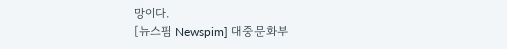망이다.
[뉴스핌 Newspim] 대중문화부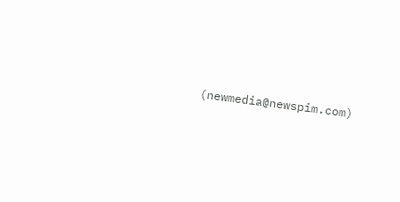(newmedia@newspim.com)